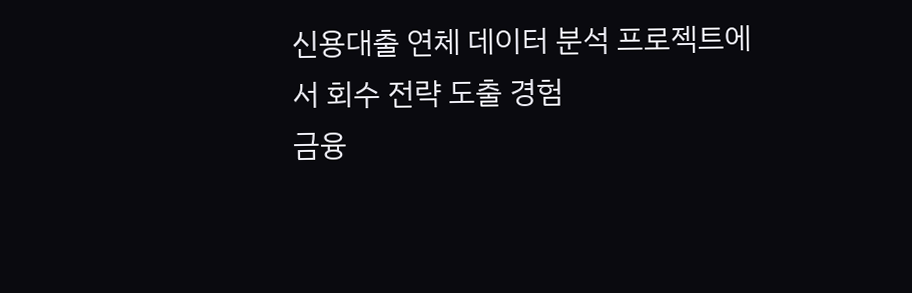신용대출 연체 데이터 분석 프로젝트에서 회수 전략 도출 경험
금융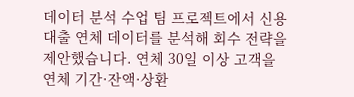데이터 분석 수업 팀 프로젝트에서 신용대출 연체 데이터를 분석해 회수 전략을 제안했습니다. 연체 30일 이상 고객을 연체 기간·잔액·상환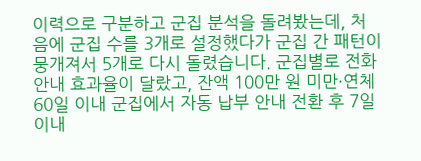이력으로 구분하고 군집 분석을 돌려봤는데, 처음에 군집 수를 3개로 설정했다가 군집 간 패턴이 뭉개져서 5개로 다시 돌렸습니다. 군집별로 전화 안내 효과율이 달랐고, 잔액 100만 원 미만·연체 60일 이내 군집에서 자동 납부 안내 전환 후 7일 이내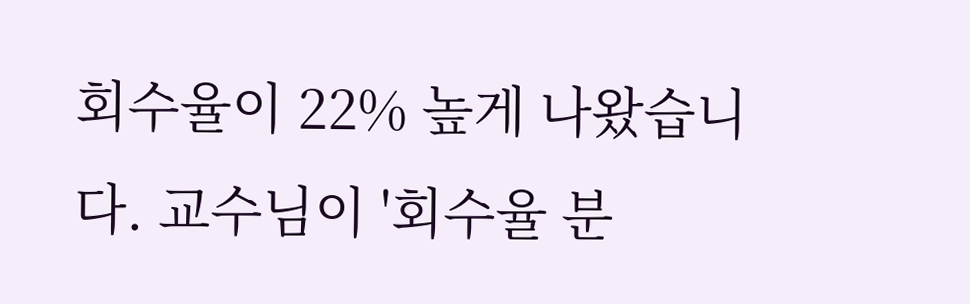회수율이 22% 높게 나왔습니다. 교수님이 '회수율 분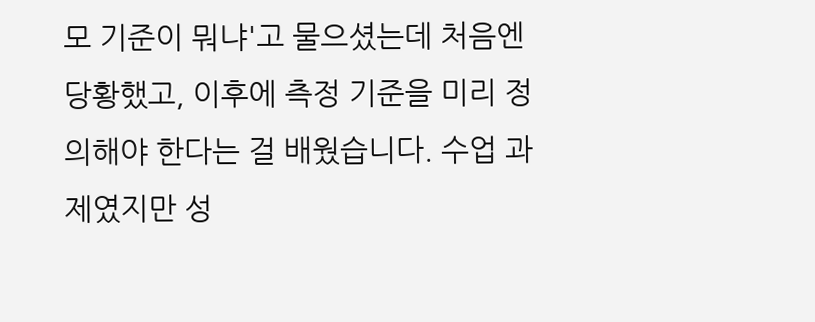모 기준이 뭐냐'고 물으셨는데 처음엔 당황했고, 이후에 측정 기준을 미리 정의해야 한다는 걸 배웠습니다. 수업 과제였지만 성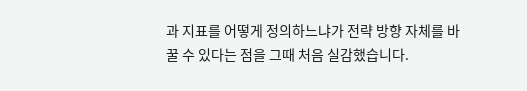과 지표를 어떻게 정의하느냐가 전략 방향 자체를 바꿀 수 있다는 점을 그때 처음 실감했습니다.